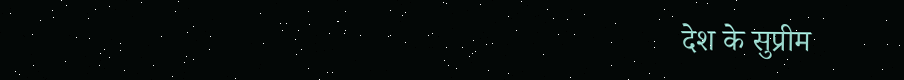देश के सुप्रीम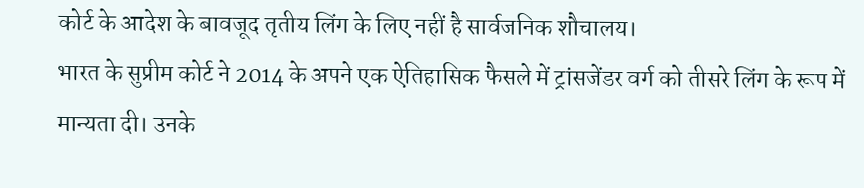कोर्ट के आदेश के बावजूद तृतीय लिंग के लिए नहीं है सार्वजनिक शौचालय।
भारत के सुप्रीम कोर्ट ने 2014 के अपने एक ऐतिहासिक फैसले में ट्रांसजेंडर वर्ग को तीसरे लिंग के रूप में मान्यता दी। उनके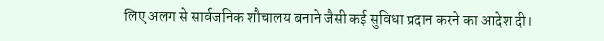लिए अलग से सार्वजनिक शौचालय बनाने जैसी कई सुविधा प्रदान करने का आदेश दी।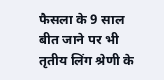फैसला के 9 साल बीत जाने पर भी तृतीय लिंग श्रेणी के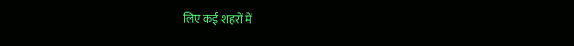लिए कई शहरों में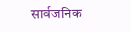सार्वजनिक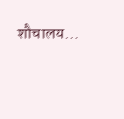शौचालय…